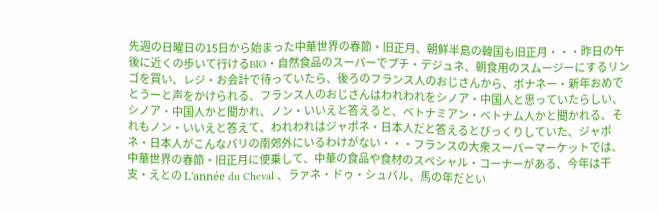先週の日曜日の15日から始まった中華世界の春節・旧正月、朝鮮半島の韓国も旧正月・・・昨日の午後に近くの歩いて行けるBIO・自然食品のスーパーでプチ・デジュネ、朝食用のスムージーにするリンゴを買い、レジ・お会計で待っていたら、後ろのフランス人のおじさんから、ボナネー・新年おめでとうーと声をかけられる、フランス人のおじさんはわれわれをシノア・中国人と思っていたらしい、シノア・中国人かと聞かれ、ノン・いいえと答えると、ベトナミアン・ベトナム人かと聞かれる、それもノン・いいえと答えて、われわれはジャポネ・日本人だと答えるとびっくりしていた、ジャポネ・日本人がこんなパリの南郊外にいるわけがない・・・フランスの大衆スーパーマーケットでは、中華世界の春節・旧正月に便乗して、中華の食品や食材のスペシャル・コーナーがある、今年は干支・えとの L'année du Cheval 、ラァネ・ドゥ・シュバル、馬の年だとい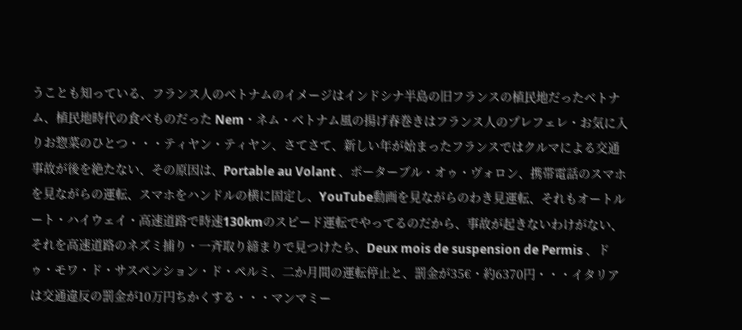うことも知っている、フランス人のベトナムのイメージはインドシナ半島の旧フランスの植民地だったベトナム、植民地時代の食べものだった Nem・ネム・ベトナム風の揚げ春巻きはフランス人のプレフェレ・お気に入りお惣菜のひとつ・・・ティヤン・ティヤン、さてさて、新しい年が始まったフランスではクルマによる交通事故が後を絶たない、その原因は、Portable au Volant 、ポーターブル・オゥ・ヴォロン、携帯電話のスマホを見ながらの運転、スマホをハンドルの横に固定し、YouTube動画を見ながらのわき見運転、それもオートルート・ハイウェイ・高速道路で時速130kmのスピード運転でやってるのだから、事故が起きないわけがない、それを高速道路のネズミ捕り・一斉取り締まりで見つけたら、Deux mois de suspension de Permis 、ドゥ・モワ・ド・サスペンション・ド・ペルミ、二か月間の運転停止と、罰金が35€・約6370円・・・イタリアは交通違反の罰金が10万円ちかくする・・・マンマミー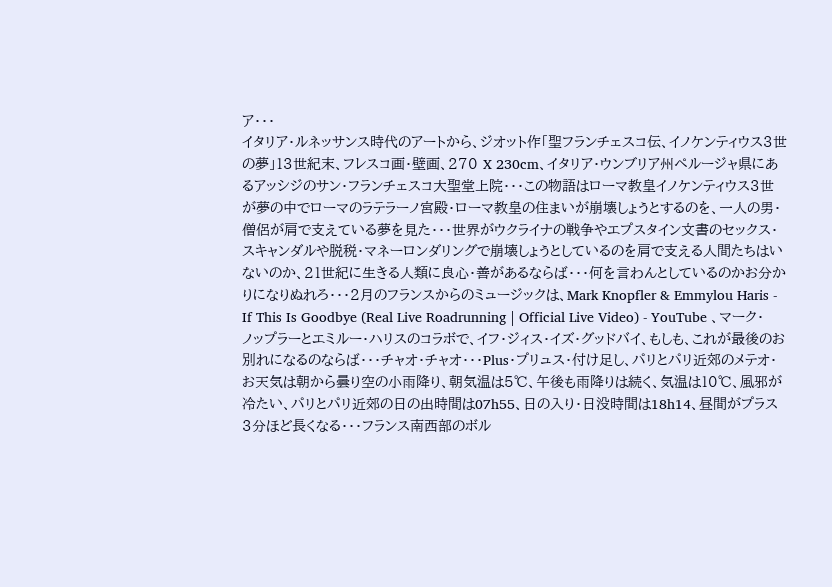ア・・・
イタリア・ルネッサンス時代のアートから、ジオット作「聖フランチェスコ伝、イノケンティウス3世の夢」13世紀末、フレスコ画・壁画、270 X 230cm、イタリア・ウンブリア州ペルージャ県にあるアッシジのサン・フランチェスコ大聖堂上院・・・この物語はローマ教皇イノケンティウス3世が夢の中でローマのラテラーノ宮殿・ローマ教皇の住まいが崩壊しょうとするのを、一人の男・僧侶が肩で支えている夢を見た・・・世界がウクライナの戦争やエプスタイン文書のセックス・スキャンダルや脱税・マネーロンダリングで崩壊しょうとしているのを肩で支える人間たちはいないのか、21世紀に生きる人類に良心・善があるならば・・・何を言わんとしているのかお分かりになりぬれろ・・・2月のフランスからのミュージックは、Mark Knopfler & Emmylou Haris - If This Is Goodbye (Real Live Roadrunning | Official Live Video) - YouTube 、マーク・ノップラーとエミルー・ハリスのコラボで、イフ・ジィス・イズ・グッドバイ、もしも、これが最後のお別れになるのならば・・・チャオ・チャオ・・・Plus・プリュス・付け足し、パリとパリ近郊のメテオ・お天気は朝から曇り空の小雨降り、朝気温は5℃、午後も雨降りは続く、気温は10℃、風邪が冷たい、パリとパリ近郊の日の出時間は07h55、日の入り・日没時間は18h14、昼間がプラス3分ほど長くなる・・・フランス南西部のボル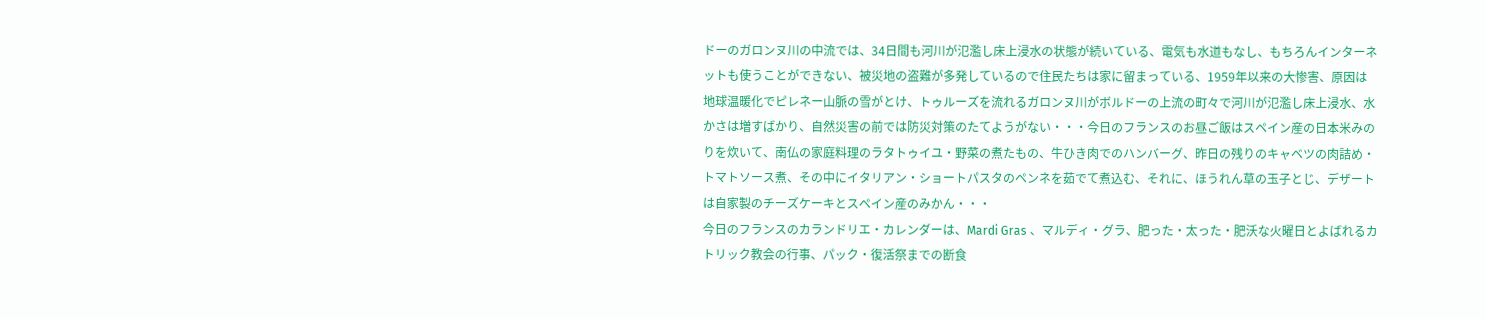ドーのガロンヌ川の中流では、34日間も河川が氾濫し床上浸水の状態が続いている、電気も水道もなし、もちろんインターネットも使うことができない、被災地の盗難が多発しているので住民たちは家に留まっている、1959年以来の大惨害、原因は地球温暖化でピレネー山脈の雪がとけ、トゥルーズを流れるガロンヌ川がボルドーの上流の町々で河川が氾濫し床上浸水、水かさは増すばかり、自然災害の前では防災対策のたてようがない・・・今日のフランスのお昼ご飯はスペイン産の日本米みのりを炊いて、南仏の家庭料理のラタトゥイユ・野菜の煮たもの、牛ひき肉でのハンバーグ、昨日の残りのキャベツの肉詰め・トマトソース煮、その中にイタリアン・ショートパスタのペンネを茹でて煮込む、それに、ほうれん草の玉子とじ、デザートは自家製のチーズケーキとスペイン産のみかん・・・
今日のフランスのカランドリエ・カレンダーは、Mardi Gras 、マルディ・グラ、肥った・太った・肥沃な火曜日とよばれるカトリック教会の行事、パック・復活祭までの断食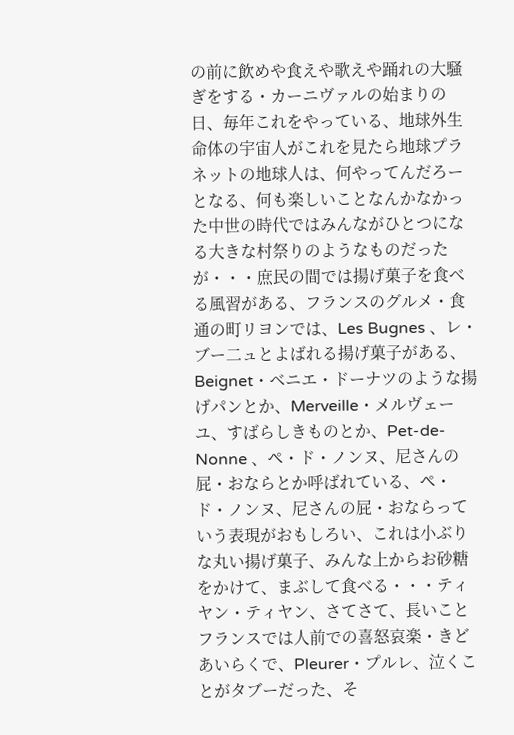の前に飲めや食えや歌えや踊れの大騒ぎをする・カーニヴァルの始まりの日、毎年これをやっている、地球外生命体の宇宙人がこれを見たら地球プラネットの地球人は、何やってんだろーとなる、何も楽しいことなんかなかった中世の時代ではみんながひとつになる大きな村祭りのようなものだったが・・・庶民の間では揚げ菓子を食べる風習がある、フランスのグルメ・食通の町リヨンでは、Les Bugnes 、レ・ブー二ュとよばれる揚げ菓子がある、Beignet・ベニエ・ドーナツのような揚げパンとか、Merveille・メルヴェーユ、すばらしきものとか、Pet-de-Nonne 、ペ・ド・ノンヌ、尼さんの屁・おならとか呼ばれている、ペ・ド・ノンヌ、尼さんの屁・おならっていう表現がおもしろい、これは小ぶりな丸い揚げ菓子、みんな上からお砂糖をかけて、まぶして食べる・・・ティヤン・ティヤン、さてさて、長いことフランスでは人前での喜怒哀楽・きどあいらくで、Pleurer・プルレ、泣くことがタブーだった、そ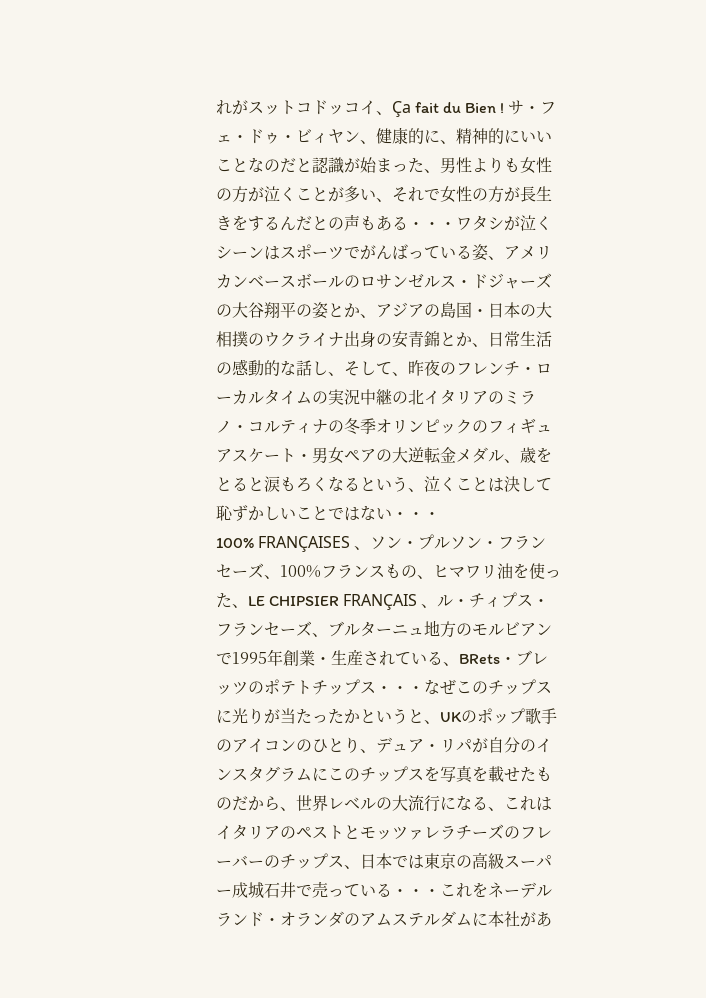れがスットコドッコイ、Ça fait du Bien ! サ・フェ・ドゥ・ビィヤン、健康的に、精神的にいいことなのだと認識が始まった、男性よりも女性の方が泣くことが多い、それで女性の方が長生きをするんだとの声もある・・・ワタシが泣くシーンはスポーツでがんばっている姿、アメリカンベースボールのロサンゼルス・ドジャーズの大谷翔平の姿とか、アジアの島国・日本の大相撲のウクライナ出身の安青錦とか、日常生活の感動的な話し、そして、昨夜のフレンチ・ローカルタイムの実況中継の北イタリアのミラノ・コルティナの冬季オリンピックのフィギュアスケート・男女ペアの大逆転金メダル、歳をとると涙もろくなるという、泣くことは決して恥ずかしいことではない・・・
100% FRANÇAISES 、ソン・プルソン・フランセーズ、100%フランスもの、ヒマワリ油を使った、LE CHIPSIER FRANÇAIS 、ル・チィプス・フランセーズ、ブルターニュ地方のモルビアンで1995年創業・生産されている、BRets・ブレッツのポテトチップス・・・なぜこのチップスに光りが当たったかというと、UKのポップ歌手のアイコンのひとり、デュア・リパが自分のインスタグラムにこのチップスを写真を載せたものだから、世界レベルの大流行になる、これはイタリアのペストとモッツァレラチーズのフレーバーのチップス、日本では東京の高級スーパー成城石井で売っている・・・これをネーデルランド・オランダのアムステルダムに本社があ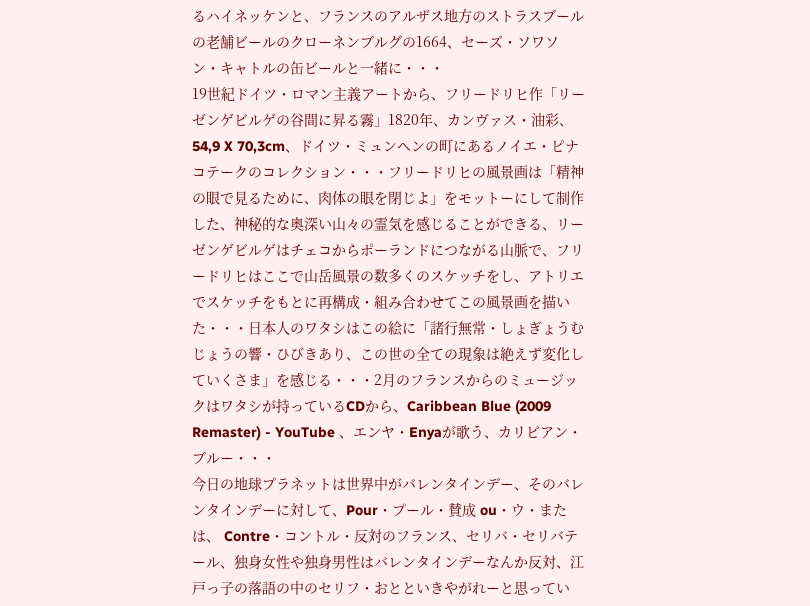るハイネッケンと、フランスのアルザス地方のストラスブールの老舗ビールのクローネンブルグの1664、セーズ・ソワソン・キャトルの缶ビールと一緒に・・・
19世紀ドイツ・ロマン主義アートから、フリードリヒ作「リーゼンゲビルゲの谷間に昇る霧」1820年、カンヴァス・油彩、54,9 X 70,3cm、ドイツ・ミュンヘンの町にあるノイエ・ピナコテークのコレクション・・・フリードリヒの風景画は「精神の眼で見るために、肉体の眼を閉じよ」をモットーにして制作した、神秘的な奥深い山々の霊気を感じることができる、リーゼンゲビルゲはチェコからポーランドにつながる山脈で、フリードリヒはここで山岳風景の数多くのスケッチをし、アトリエでスケッチをもとに再構成・組み合わせてこの風景画を描いた・・・日本人のワタシはこの絵に「諸行無常・しょぎょうむじょうの響・ひびきあり、この世の全ての現象は絶えず変化していくさま」を感じる・・・2月のフランスからのミュージックはワタシが持っているCDから、Caribbean Blue (2009 Remaster) - YouTube 、エンヤ・Enyaが歌う、カリビアン・ブルー・・・
今日の地球プラネットは世界中がバレンタインデー、そのバレンタインデーに対して、Pour・プール・賛成 ou・ウ・または、 Contre・コントル・反対のフランス、セリバ・セリバテール、独身女性や独身男性はバレンタインデーなんか反対、江戸っ子の落語の中のセリフ・おとといきやがれーと思ってい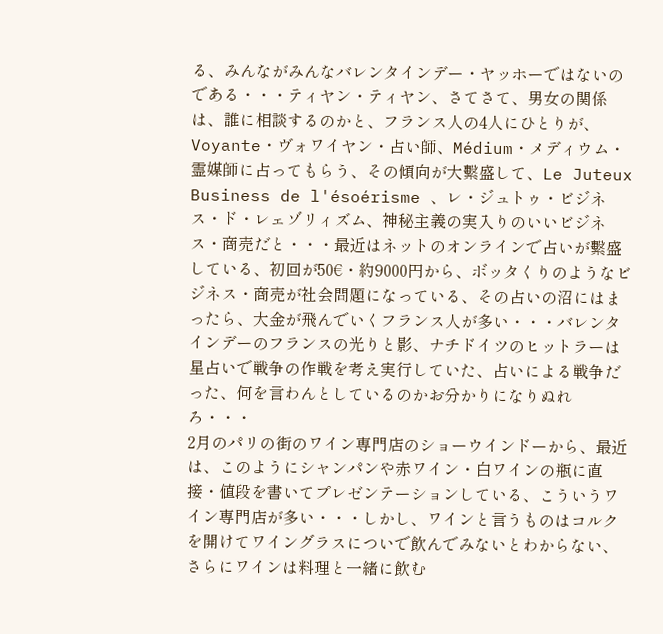る、みんながみんなバレンタインデー・ヤッホーではないのである・・・ティヤン・ティヤン、さてさて、男女の関係は、誰に相談するのかと、フランス人の4人にひとりが、Voyante・ヴォワイヤン・占い師、Médium・メディウム・霊媒師に占ってもらう、その傾向が大繫盛して、Le Juteux Business de l'ésoérisme 、レ・ジュトゥ・ビジネス・ド・レェゾリィズム、神秘主義の実入りのいいビジネス・商売だと・・・最近はネットのオンラインで占いが繫盛している、初回が50€・約9000円から、ボッタくりのようなビジネス・商売が社会問題になっている、その占いの沼にはまったら、大金が飛んでいくフランス人が多い・・・バレンタインデーのフランスの光りと影、ナチドイツのヒットラーは星占いで戦争の作戦を考え実行していた、占いによる戦争だった、何を言わんとしているのかお分かりになりぬれろ・・・
2月のパリの街のワイン専門店のショーウインドーから、最近は、このようにシャンパンや赤ワイン・白ワインの瓶に直接・値段を書いてプレゼンテーションしている、こういうワイン専門店が多い・・・しかし、ワインと言うものはコルクを開けてワイングラスについで飲んでみないとわからない、さらにワインは料理と一緒に飲む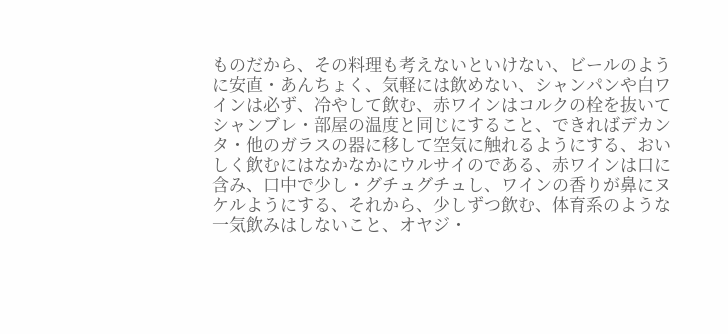ものだから、その料理も考えないといけない、ビールのように安直・あんちょく、気軽には飲めない、シャンパンや白ワインは必ず、冷やして飲む、赤ワインはコルクの栓を抜いてシャンブレ・部屋の温度と同じにすること、できればデカンタ・他のガラスの器に移して空気に触れるようにする、おいしく飲むにはなかなかにウルサイのである、赤ワインは口に含み、口中で少し・グチュグチュし、ワインの香りが鼻にヌケルようにする、それから、少しずつ飲む、体育系のような一気飲みはしないこと、オヤジ・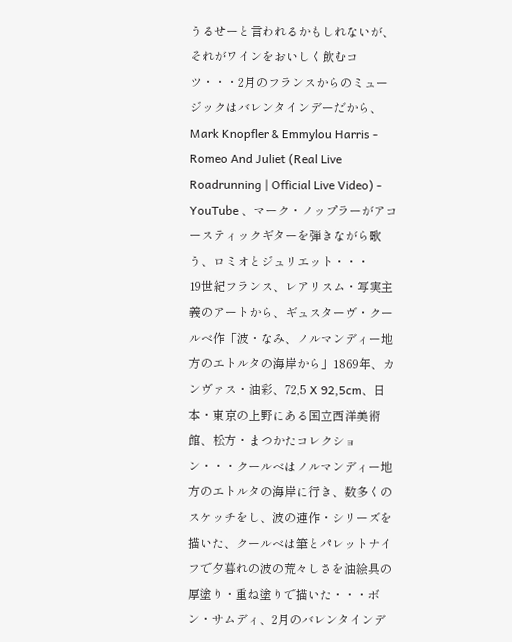うるせーと言われるかもしれないが、それがワインをおいしく飲むコツ・・・2月のフランスからのミュージックはバレンタインデーだから、Mark Knopfler & Emmylou Harris - Romeo And Juliet (Real Live Roadrunning | Official Live Video) - YouTube 、マーク・ノップラーがアコースティックギターを弾きながら歌う、ロミオとジュリエット・・・
19世紀フランス、レアリスム・写実主義のアートから、ギュスターヴ・クールベ作「波・なみ、ノルマンディー地方のエトルタの海岸から」1869年、カンヴァス・油彩、72,5 X 92,5cm、日本・東京の上野にある国立西洋美術館、松方・まつかたコレクション・・・クールベはノルマンディー地方のエトルタの海岸に行き、数多くのスケッチをし、波の連作・シリーズを描いた、クールベは筆とパレットナイフで夕暮れの波の荒々しさを油絵具の厚塗り・重ね塗りで描いた・・・ボン・サムディ、2月のバレンタインデ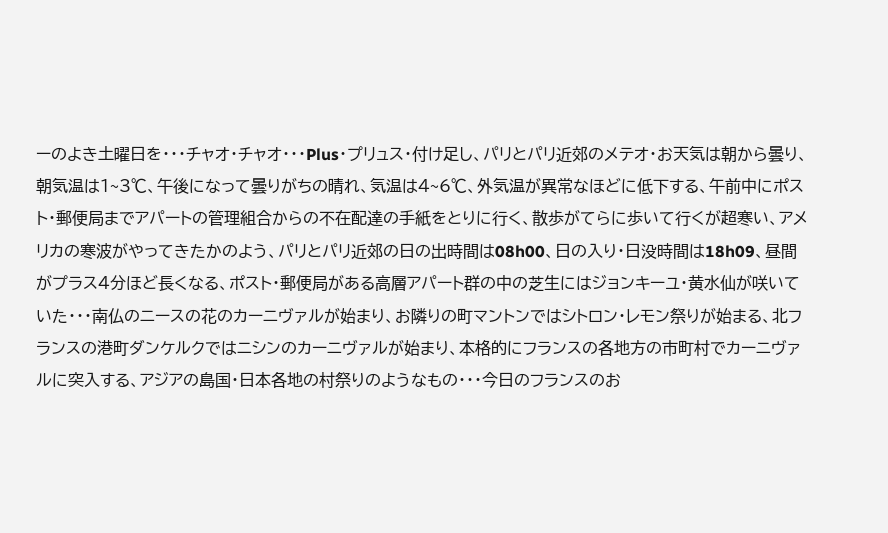ーのよき土曜日を・・・チャオ・チャオ・・・Plus・プリュス・付け足し、パリとパリ近郊のメテオ・お天気は朝から曇り、朝気温は1~3℃、午後になって曇りがちの晴れ、気温は4~6℃、外気温が異常なほどに低下する、午前中にポスト・郵便局までアパートの管理組合からの不在配達の手紙をとりに行く、散歩がてらに歩いて行くが超寒い、アメリカの寒波がやってきたかのよう、パリとパリ近郊の日の出時間は08h00、日の入り・日没時間は18h09、昼間がプラス4分ほど長くなる、ポスト・郵便局がある高層アパート群の中の芝生にはジョンキーユ・黄水仙が咲いていた・・・南仏のニースの花のカーニヴァルが始まり、お隣りの町マントンではシトロン・レモン祭りが始まる、北フランスの港町ダンケルクではニシンのカーニヴァルが始まり、本格的にフランスの各地方の市町村でカーニヴァルに突入する、アジアの島国・日本各地の村祭りのようなもの・・・今日のフランスのお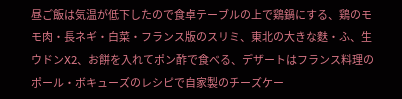昼ご飯は気温が低下したので食卓テーブルの上で鶏鍋にする、鶏のモモ肉・長ネギ・白菜・フランス版のスリミ、東北の大きな麩・ふ、生ウドンX2、お餅を入れてポン酢で食べる、デザートはフランス料理のポール・ボキューズのレシピで自家製のチーズケー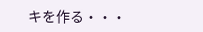キを作る・・・